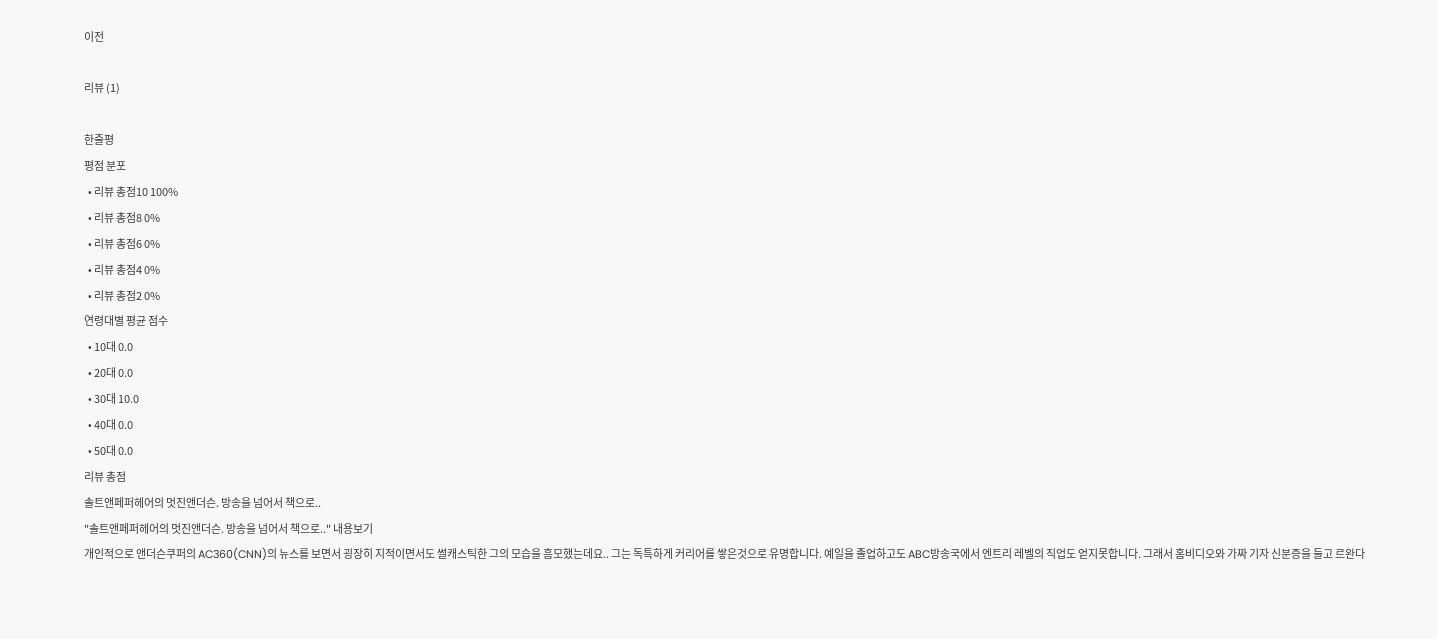이전

리뷰 (1)

한줄평
평점 분포
  • 리뷰 총점10 100%
  • 리뷰 총점8 0%
  • 리뷰 총점6 0%
  • 리뷰 총점4 0%
  • 리뷰 총점2 0%
연령대별 평균 점수
  • 10대 0.0
  • 20대 0.0
  • 30대 10.0
  • 40대 0.0
  • 50대 0.0
리뷰 총점
솔트앤페퍼헤어의 멋진앤더슨. 방송을 넘어서 책으로..
"솔트앤페퍼헤어의 멋진앤더슨. 방송을 넘어서 책으로.." 내용보기
개인적으로 앤더슨쿠퍼의 AC360(CNN)의 뉴스를 보면서 굉장히 지적이면서도 썰캐스틱한 그의 모습을 흠모했는데요.. 그는 독특하게 커리어를 쌓은것으로 유명합니다. 예일을 졸업하고도 ABC방송국에서 엔트리 레벨의 직업도 얻지못합니다. 그래서 홈비디오와 가짜 기자 신분증을 들고 르완다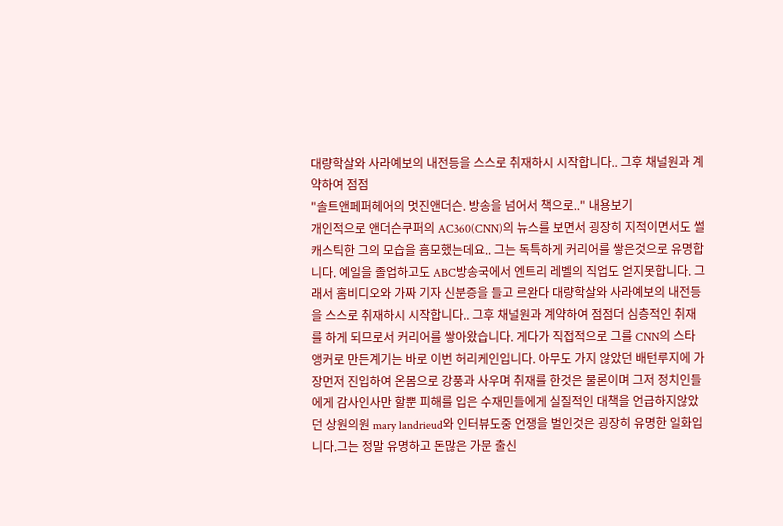대량학살와 사라예보의 내전등을 스스로 취재하시 시작합니다.. 그후 채널원과 계약하여 점점
"솔트앤페퍼헤어의 멋진앤더슨. 방송을 넘어서 책으로.." 내용보기
개인적으로 앤더슨쿠퍼의 AC360(CNN)의 뉴스를 보면서 굉장히 지적이면서도 썰캐스틱한 그의 모습을 흠모했는데요.. 그는 독특하게 커리어를 쌓은것으로 유명합니다. 예일을 졸업하고도 ABC방송국에서 엔트리 레벨의 직업도 얻지못합니다. 그래서 홈비디오와 가짜 기자 신분증을 들고 르완다 대량학살와 사라예보의 내전등을 스스로 취재하시 시작합니다.. 그후 채널원과 계약하여 점점더 심층적인 취재를 하게 되므로서 커리어를 쌓아왔습니다. 게다가 직접적으로 그를 CNN의 스타 앵커로 만든계기는 바로 이번 허리케인입니다. 아무도 가지 않았던 배턴루지에 가장먼저 진입하여 온몸으로 강풍과 사우며 취재를 한것은 물론이며 그저 정치인들에게 감사인사만 할뿐 피해를 입은 수재민들에게 실질적인 대책을 언급하지않았던 상원의원 mary landrieud와 인터뷰도중 언쟁을 벌인것은 굉장히 유명한 일화입니다.그는 정말 유명하고 돈많은 가문 출신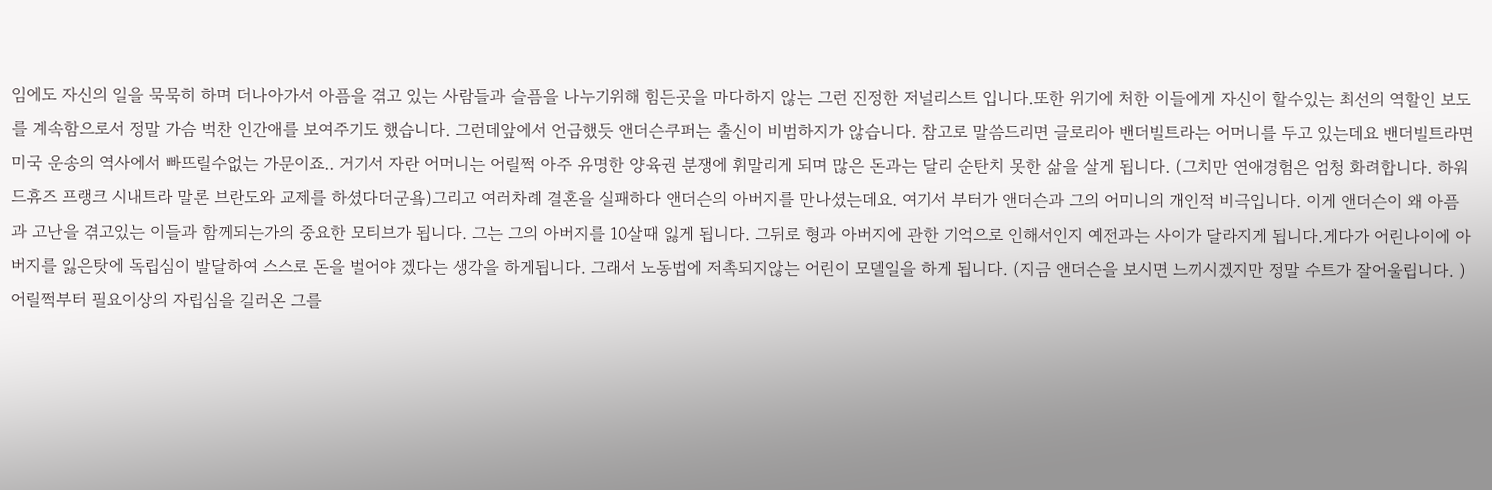임에도 자신의 일을 묵묵히 하며 더나아가서 아픔을 겪고 있는 사람들과 슬픔을 나누기위해 힘든곳을 마다하지 않는 그런 진정한 저널리스트 입니다.또한 위기에 처한 이들에게 자신이 할수있는 최선의 역할인 보도를 계속함으로서 정말 가슴 벅찬 인간애를 보여주기도 했습니다. 그런데앞에서 언급했듯 앤더슨쿠퍼는 출신이 비범하지가 않습니다. 참고로 말씀드리면 글로리아 밴더빌트라는 어머니를 두고 있는데요 밴더빌트라면 미국 운송의 역사에서 빠뜨릴수없는 가문이죠.. 거기서 자란 어머니는 어릴쩍 아주 유명한 양육권 분쟁에 휘말리게 되며 많은 돈과는 달리 순탄치 못한 삶을 살게 됩니다. (그치만 연애경험은 엄청 화려합니다. 하워드휴즈 프랭크 시내트라 말론 브란도와 교제를 하셨다더군욬)그리고 여러차례 결혼을 실패하다 앤더슨의 아버지를 만나셨는데요. 여기서 부터가 앤더슨과 그의 어미니의 개인적 비극입니다. 이게 앤더슨이 왜 아픔과 고난을 겪고있는 이들과 함께되는가의 중요한 모티브가 됩니다. 그는 그의 아버지를 10살때 잃게 됩니다. 그뒤로 형과 아버지에 관한 기억으로 인해서인지 예전과는 사이가 달라지게 됩니다.게다가 어린나이에 아버지를 잃은탓에 독립심이 발달하여 스스로 돈을 벌어야 겠다는 생각을 하게됩니다. 그래서 노동법에 저촉되지않는 어린이 모델일을 하게 됩니다. (지금 앤더슨을 보시면 느끼시겠지만 정말 수트가 잘어울립니다. ) 어릴쩍부터 필요이상의 자립심을 길러온 그를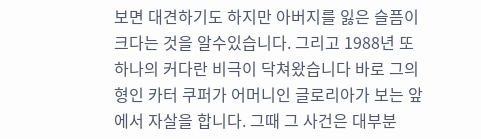보면 대견하기도 하지만 아버지를 잃은 슬픔이 크다는 것을 알수있습니다. 그리고 1988년 또 하나의 커다란 비극이 닥쳐왔습니다 바로 그의 형인 카터 쿠퍼가 어머니인 글로리아가 보는 앞에서 자살을 합니다. 그때 그 사건은 대부분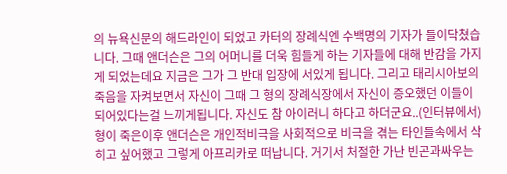의 뉴욕신문의 해드라인이 되었고 카터의 장례식엔 수백명의 기자가 들이닥쳤습니다. 그때 앤더슨은 그의 어머니를 더욱 힘들게 하는 기자들에 대해 반감을 가지게 되었는데요 지금은 그가 그 반대 입장에 서있게 됩니다. 그리고 태리시아보의 죽음을 자켜보면서 자신이 그때 그 형의 장례식장에서 자신이 증오했던 이들이 되어있다는걸 느끼게됩니다. 자신도 참 아이러니 하다고 하더군요..(인터뷰에서) 형이 죽은이후 앤더슨은 개인적비극을 사회적으로 비극을 겪는 타인들속에서 삭히고 싶어했고 그렇게 아프리카로 떠납니다. 거기서 처절한 가난 빈곤과싸우는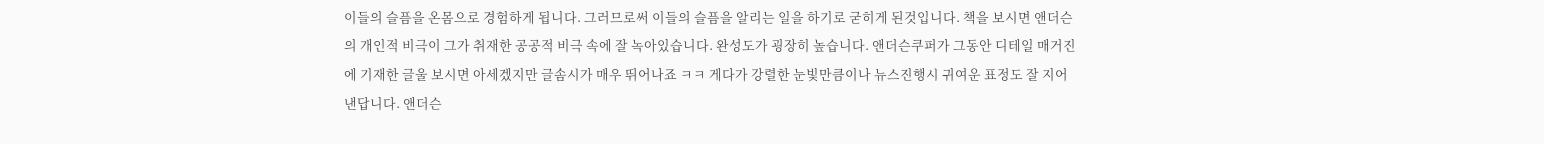이들의 슬픔을 온몸으로 경험하게 됩니다. 그러므로써 이들의 슬픔을 알리는 일을 하기로 굳히게 된것입니다. 책을 보시면 앤더슨의 개인적 비극이 그가 취재한 공공적 비극 속에 잘 녹아있습니다. 완성도가 굉장히 높습니다. 앤더슨쿠퍼가 그동안 디테일 매거진에 기재한 글울 보시면 아세겠지만 글솜시가 매우 뛰어나죠 ㅋㅋ 게다가 강렬한 눈빛만큼이나 뉴스진행시 귀여운 표정도 잘 지어낸답니다. 앤더슨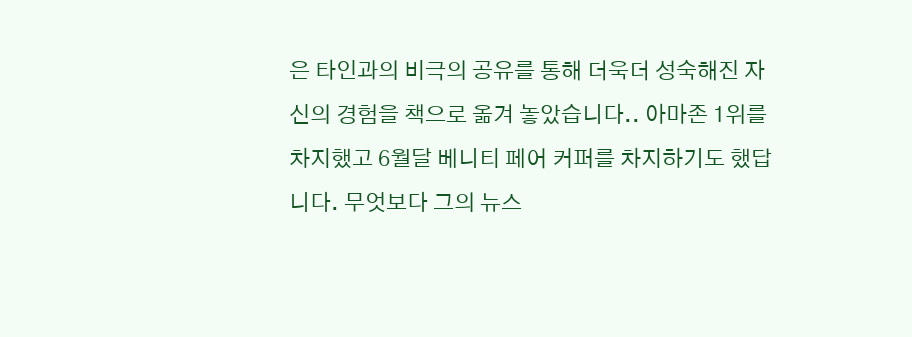은 타인과의 비극의 공유를 통해 더욱더 성숙해진 자신의 경험을 책으로 옮겨 놓았습니다.. 아마존 1위를 차지했고 6월달 베니티 페어 커퍼를 차지하기도 했답니다. 무엇보다 그의 뉴스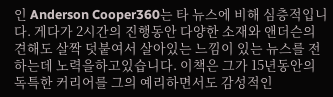인 Anderson Cooper360는 타 뉴스에 비해 심층적입니다. 게다가 2시간의 진행동안 다양한 소재와 앤더슨의 견해도 살짝 덧붙여서 살아있는 느낌이 있는 뉴스를 전하는데 노력을하고있습니다. 이책은 그가 15년동안의 독특한 커리어를 그의 예리하면서도 감성적인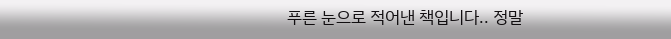푸른 눈으로 적어낸 책입니다.. 정말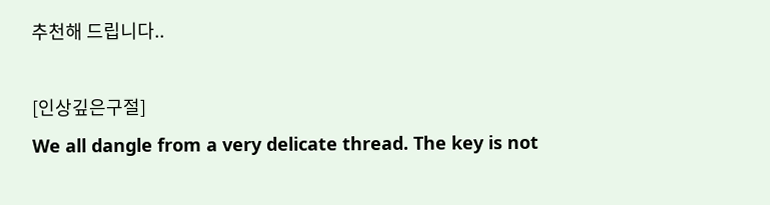추천해 드립니다..

[인상깊은구절]
We all dangle from a very delicate thread. The key is not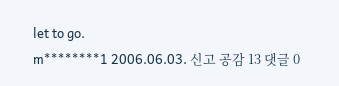let to go.
m********1 2006.06.03. 신고 공감 13 댓글 0